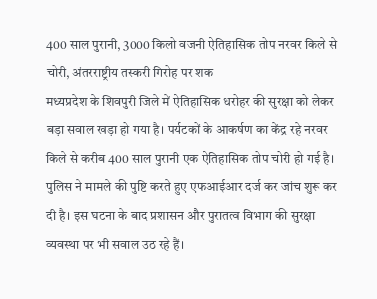400 साल पुरानी, 3000 किलो वजनी ऐतिहासिक तोप नरवर किले से चोरी, अंतरराष्ट्रीय तस्करी गिरोह पर शक
मध्यप्रदेश के शिवपुरी जिले में ऐतिहासिक धरोहर की सुरक्षा को लेकर बड़ा सवाल खड़ा हो गया है। पर्यटकों के आकर्षण का केंद्र रहे नरवर किले से करीब 400 साल पुरानी एक ऐतिहासिक तोप चोरी हो गई है। पुलिस ने मामले की पुष्टि करते हुए एफआईआर दर्ज कर जांच शुरू कर दी है। इस घटना के बाद प्रशासन और पुरातत्व विभाग की सुरक्षा व्यवस्था पर भी सवाल उठ रहे हैं।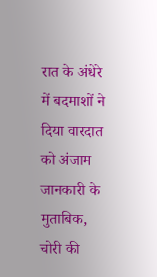रात के अंधेरे में बदमाशों ने दिया वारदात को अंजाम
जानकारी के मुताबिक, चोरी की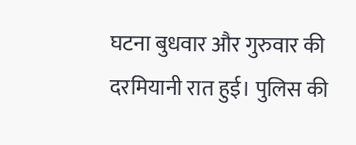घटना बुधवार और गुरुवार की दरमियानी रात हुई। पुलिस की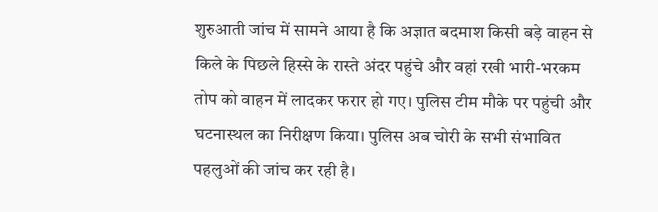शुरुआती जांच में सामने आया है कि अज्ञात बदमाश किसी बड़े वाहन से किले के पिछले हिस्से के रास्ते अंदर पहुंचे और वहां रखी भारी-भरकम तोप को वाहन में लादकर फरार हो गए। पुलिस टीम मौके पर पहुंची और घटनास्थल का निरीक्षण किया। पुलिस अब चोरी के सभी संभावित पहलुओं की जांच कर रही है।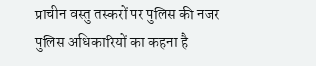प्राचीन वस्तु तस्करों पर पुलिस की नजर
पुलिस अधिकारियों का कहना है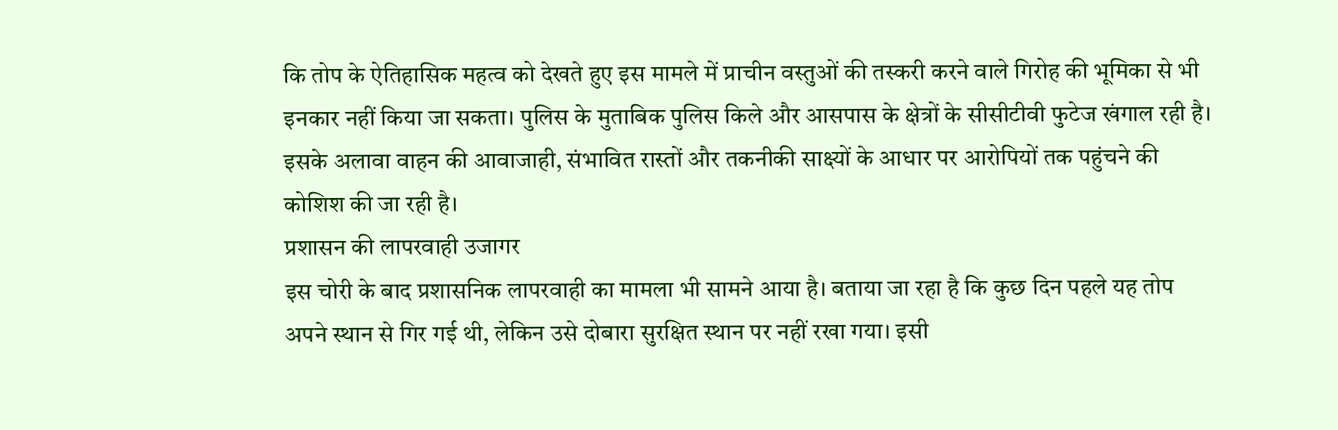कि तोप के ऐतिहासिक महत्व को देखते हुए इस मामले में प्राचीन वस्तुओं की तस्करी करने वाले गिरोह की भूमिका से भी इनकार नहीं किया जा सकता। पुलिस के मुताबिक पुलिस किले और आसपास के क्षेत्रों के सीसीटीवी फुटेज खंगाल रही है। इसके अलावा वाहन की आवाजाही, संभावित रास्तों और तकनीकी साक्ष्यों के आधार पर आरोपियों तक पहुंचने की कोशिश की जा रही है।
प्रशासन की लापरवाही उजागर
इस चोरी के बाद प्रशासनिक लापरवाही का मामला भी सामने आया है। बताया जा रहा है कि कुछ दिन पहले यह तोप अपने स्थान से गिर गई थी, लेकिन उसे दोबारा सुरक्षित स्थान पर नहीं रखा गया। इसी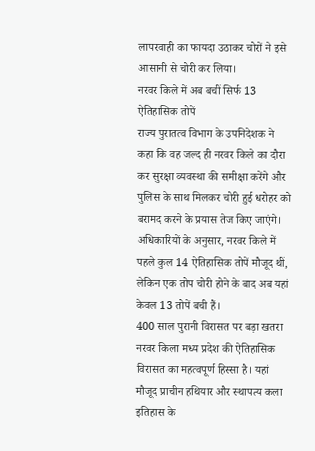लापरवाही का फायदा उठाकर चोरों ने इसे आसानी से चोरी कर लिया।
नरवर किले में अब बचीं सिर्फ 13 ऐतिहासिक तोपें
राज्य पुरातत्व विभाग के उपनिदेशक ने कहा कि वह जल्द ही नरवर किले का दौरा कर सुरक्षा व्यवस्था की समीक्षा करेंगे और पुलिस के साथ मिलकर चोरी हुई धरोहर को बरामद करने के प्रयास तेज किए जाएंगे। अधिकारियों के अनुसार, नरवर किले में पहले कुल 14 ऐतिहासिक तोपें मौजूद थीं, लेकिन एक तोप चोरी होने के बाद अब यहां केवल 13 तोपें बची हैं।
400 साल पुरानी विरासत पर बड़ा खतरा
नरवर किला मध्य प्रदेश की ऐतिहासिक विरासत का महत्वपूर्ण हिस्सा है। यहां मौजूद प्राचीन हथियार और स्थापत्य कला इतिहास के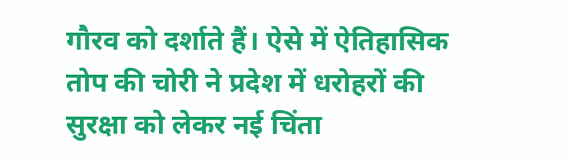गौरव को दर्शाते हैं। ऐसे में ऐतिहासिक तोप की चोरी ने प्रदेश में धरोहरों की सुरक्षा को लेकर नई चिंता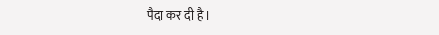पैदा कर दी है।